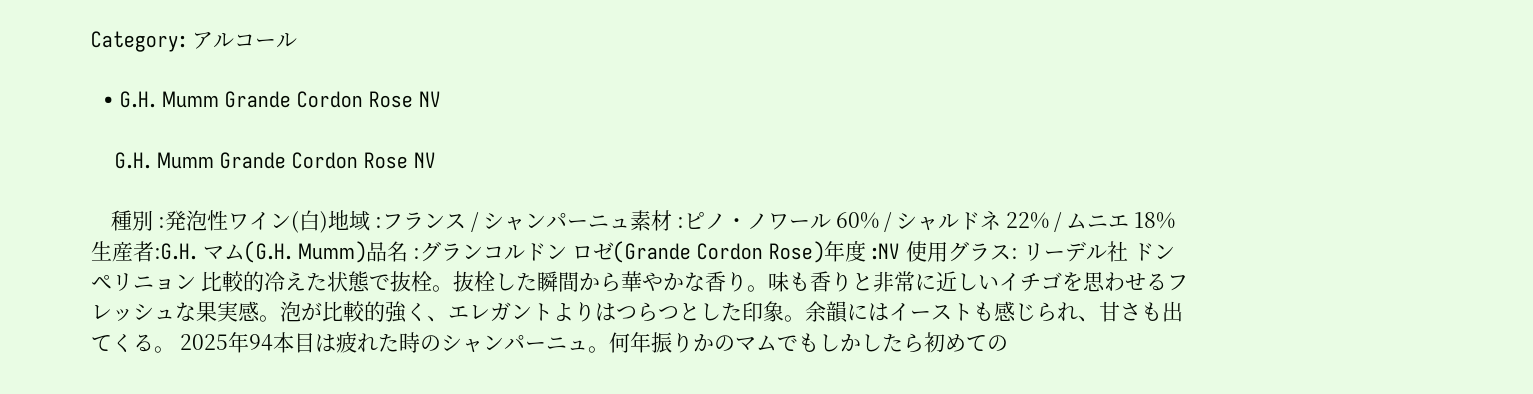Category: アルコール

  • G.H. Mumm Grande Cordon Rose NV

    G.H. Mumm Grande Cordon Rose NV

    種別 :発泡性ワイン(白)地域 :フランス / シャンパーニュ素材 :ピノ・ノワール 60% / シャルドネ 22% / ムニエ 18%生産者:G.H. マム(G.H. Mumm)品名 :グランコルドン ロゼ(Grande Cordon Rose)年度 :NV 使用グラス: リーデル社 ドンペリニョン 比較的冷えた状態で抜栓。抜栓した瞬間から華やかな香り。味も香りと非常に近しいイチゴを思わせるフレッシュな果実感。泡が比較的強く、エレガントよりはつらつとした印象。余韻にはイーストも感じられ、甘さも出てくる。 2025年94本目は疲れた時のシャンパーニュ。何年振りかのマムでもしかしたら初めての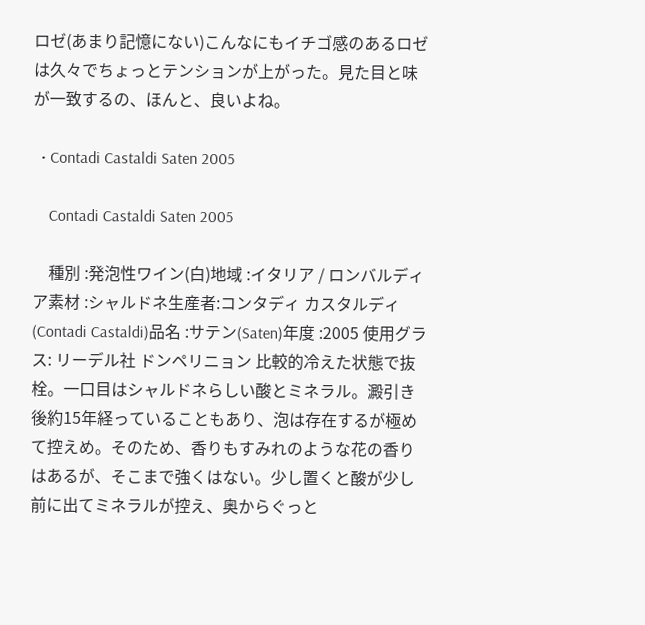ロゼ(あまり記憶にない)こんなにもイチゴ感のあるロゼは久々でちょっとテンションが上がった。見た目と味が一致するの、ほんと、良いよね。

  • Contadi Castaldi Saten 2005

    Contadi Castaldi Saten 2005

    種別 :発泡性ワイン(白)地域 :イタリア / ロンバルディア素材 :シャルドネ生産者:コンタディ カスタルディ(Contadi Castaldi)品名 :サテン(Saten)年度 :2005 使用グラス: リーデル社 ドンペリニョン 比較的冷えた状態で抜栓。一口目はシャルドネらしい酸とミネラル。澱引き後約15年経っていることもあり、泡は存在するが極めて控えめ。そのため、香りもすみれのような花の香りはあるが、そこまで強くはない。少し置くと酸が少し前に出てミネラルが控え、奥からぐっと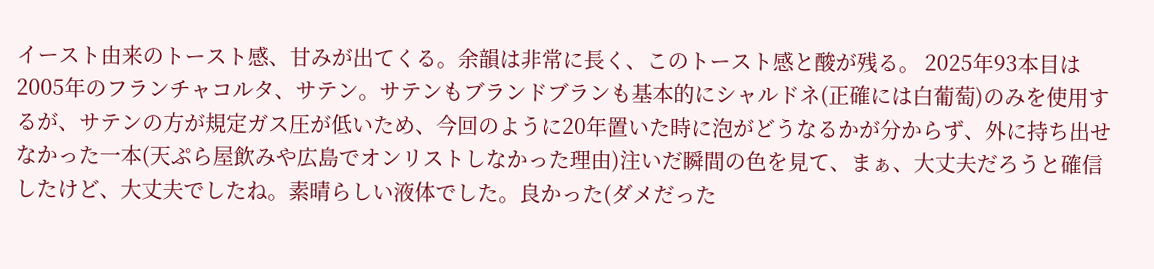イースト由来のトースト感、甘みが出てくる。余韻は非常に長く、このトースト感と酸が残る。 2025年93本目は2005年のフランチャコルタ、サテン。サテンもブランドブランも基本的にシャルドネ(正確には白葡萄)のみを使用するが、サテンの方が規定ガス圧が低いため、今回のように20年置いた時に泡がどうなるかが分からず、外に持ち出せなかった一本(天ぷら屋飲みや広島でオンリストしなかった理由)注いだ瞬間の色を見て、まぁ、大丈夫だろうと確信したけど、大丈夫でしたね。素晴らしい液体でした。良かった(ダメだった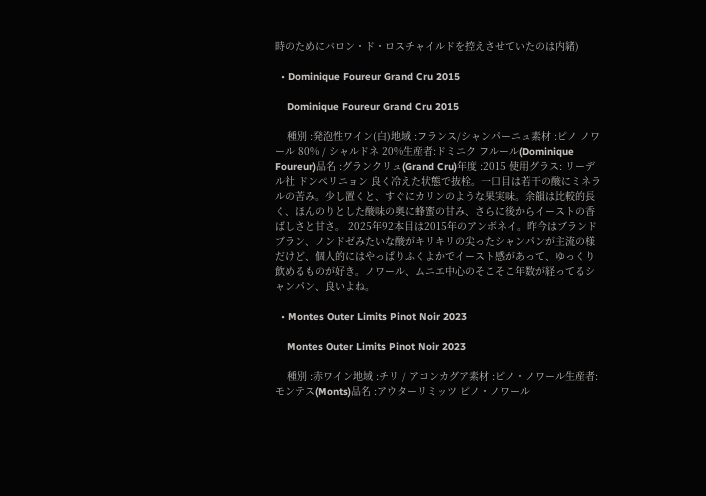時のためにバロン・ド・ロスチャイルドを控えさせていたのは内緒)

  • Dominique Foureur Grand Cru 2015

    Dominique Foureur Grand Cru 2015

    種別 :発泡性ワイン(白)地域 :フランス/シャンパーニュ素材 :ピノ ノワール 80% / シャルドネ 20%生産者:ドミニク フルール(Dominique Foureur)品名 :グランクリュ(Grand Cru)年度 :2015 使用グラス: リーデル社 ドンペリニョン 良く冷えた状態で抜栓。一口目は若干の酸にミネラルの苦み。少し置くと、すぐにカリンのような果実味。余韻は比較的長く、ほんのりとした酸味の奥に蜂蜜の甘み、さらに後からイーストの香ばしさと甘さ。 2025年92本目は2015年のアンボネイ。昨今はブランドブラン、ノンドゼみたいな酸がキリキリの尖ったシャンパンが主流の様だけど、個人的にはやっぱりふくよかでイースト感があって、ゆっくり飲めるものが好き。ノワール、ムニエ中心のそこそこ年数が経ってるシャンパン、良いよね。

  • Montes Outer Limits Pinot Noir 2023

    Montes Outer Limits Pinot Noir 2023

    種別 :赤ワイン地域 :チリ / アコンカグア素材 :ピノ・ノワール生産者:モンテス(Monts)品名 :アウターリミッツ ピノ・ノワール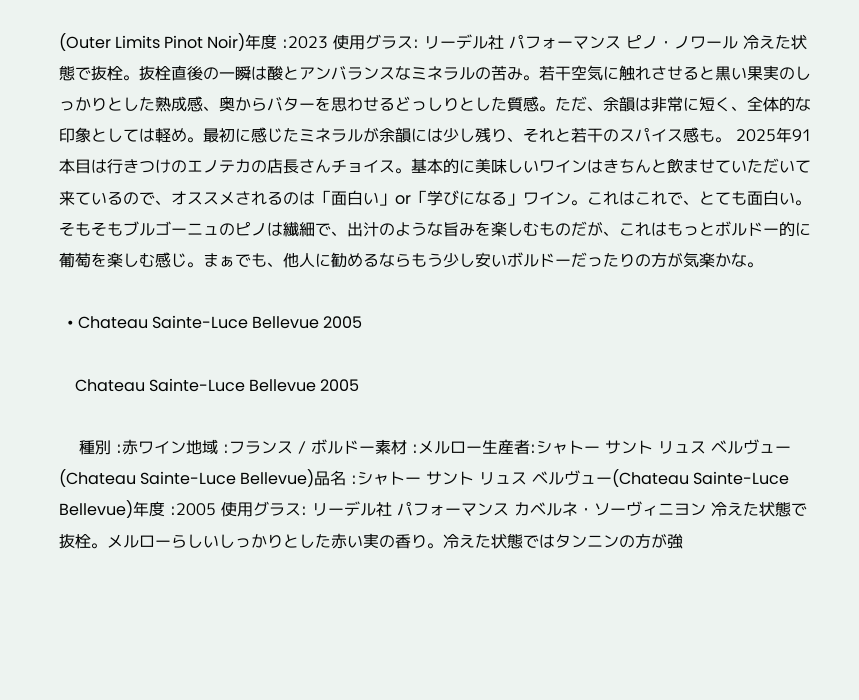(Outer Limits Pinot Noir)年度 :2023 使用グラス: リーデル社 パフォーマンス ピノ・ノワール 冷えた状態で抜栓。抜栓直後の一瞬は酸とアンバランスなミネラルの苦み。若干空気に触れさせると黒い果実のしっかりとした熟成感、奥からバターを思わせるどっしりとした質感。ただ、余韻は非常に短く、全体的な印象としては軽め。最初に感じたミネラルが余韻には少し残り、それと若干のスパイス感も。 2025年91本目は行きつけのエノテカの店長さんチョイス。基本的に美味しいワインはきちんと飲ませていただいて来ているので、オススメされるのは「面白い」or「学びになる」ワイン。これはこれで、とても面白い。そもそもブルゴーニュのピノは繊細で、出汁のような旨みを楽しむものだが、これはもっとボルドー的に葡萄を楽しむ感じ。まぁでも、他人に勧めるならもう少し安いボルドーだったりの方が気楽かな。

  • Chateau Sainte-Luce Bellevue 2005

    Chateau Sainte-Luce Bellevue 2005

    種別 :赤ワイン地域 :フランス / ボルドー素材 :メルロー生産者:シャトー サント リュス ベルヴュー(Chateau Sainte-Luce Bellevue)品名 :シャトー サント リュス ベルヴュー(Chateau Sainte-Luce Bellevue)年度 :2005 使用グラス: リーデル社 パフォーマンス カベルネ・ソーヴィニヨン 冷えた状態で抜栓。メルローらしいしっかりとした赤い実の香り。冷えた状態ではタンニンの方が強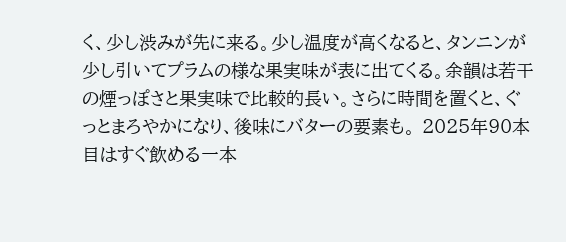く、少し渋みが先に来る。少し温度が高くなると、タンニンが少し引いてプラムの様な果実味が表に出てくる。余韻は若干の煙っぽさと果実味で比較的長い。さらに時間を置くと、ぐっとまろやかになり、後味にバターの要素も。 2025年90本目はすぐ飲める一本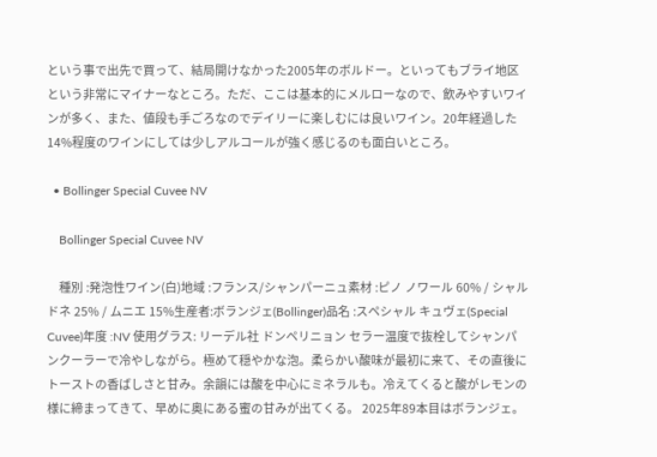という事で出先で買って、結局開けなかった2005年のボルドー。といってもブライ地区という非常にマイナーなところ。ただ、ここは基本的にメルローなので、飲みやすいワインが多く、また、値段も手ごろなのでデイリーに楽しむには良いワイン。20年経過した14%程度のワインにしては少しアルコールが強く感じるのも面白いところ。

  • Bollinger Special Cuvee NV

    Bollinger Special Cuvee NV

    種別 :発泡性ワイン(白)地域 :フランス/シャンパーニュ素材 :ピノ ノワール 60% / シャルドネ 25% / ムニエ 15%生産者:ボランジェ(Bollinger)品名 :スペシャル キュヴェ(Special Cuvee)年度 :NV 使用グラス: リーデル社 ドンペリニョン セラー温度で抜栓してシャンパンクーラーで冷やしながら。極めて穏やかな泡。柔らかい酸味が最初に来て、その直後にトーストの香ばしさと甘み。余韻には酸を中心にミネラルも。冷えてくると酸がレモンの様に締まってきて、早めに奥にある蜜の甘みが出てくる。 2025年89本目はボランジェ。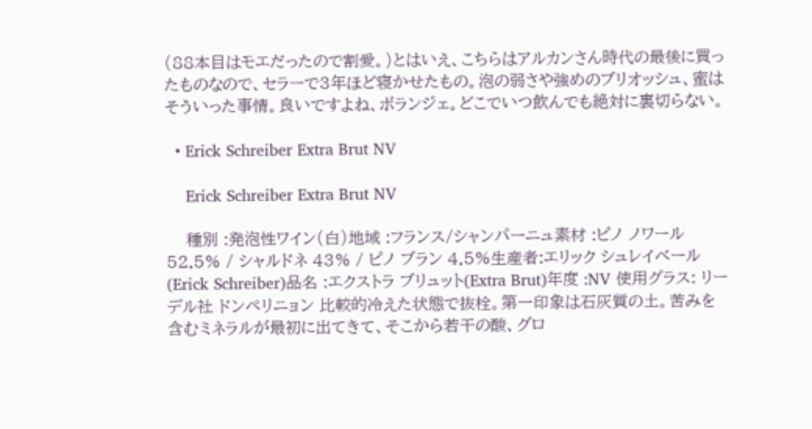(88本目はモエだったので割愛。)とはいえ、こちらはアルカンさん時代の最後に買ったものなので、セラーで3年ほど寝かせたもの。泡の弱さや強めのブリオッシュ、蜜はそういった事情。良いですよね、ボランジェ。どこでいつ飲んでも絶対に裏切らない。

  • Erick Schreiber Extra Brut NV

    Erick Schreiber Extra Brut NV

    種別 :発泡性ワイン(白)地域 :フランス/シャンパーニュ素材 :ピノ ノワール 52.5% / シャルドネ 43% / ピノ ブラン 4.5%生産者:エリック シュレイベール(Erick Schreiber)品名 :エクストラ ブリュット(Extra Brut)年度 :NV 使用グラス: リーデル社 ドンペリニョン 比較的冷えた状態で抜栓。第一印象は石灰質の土。苦みを含むミネラルが最初に出てきて、そこから若干の酸、グロ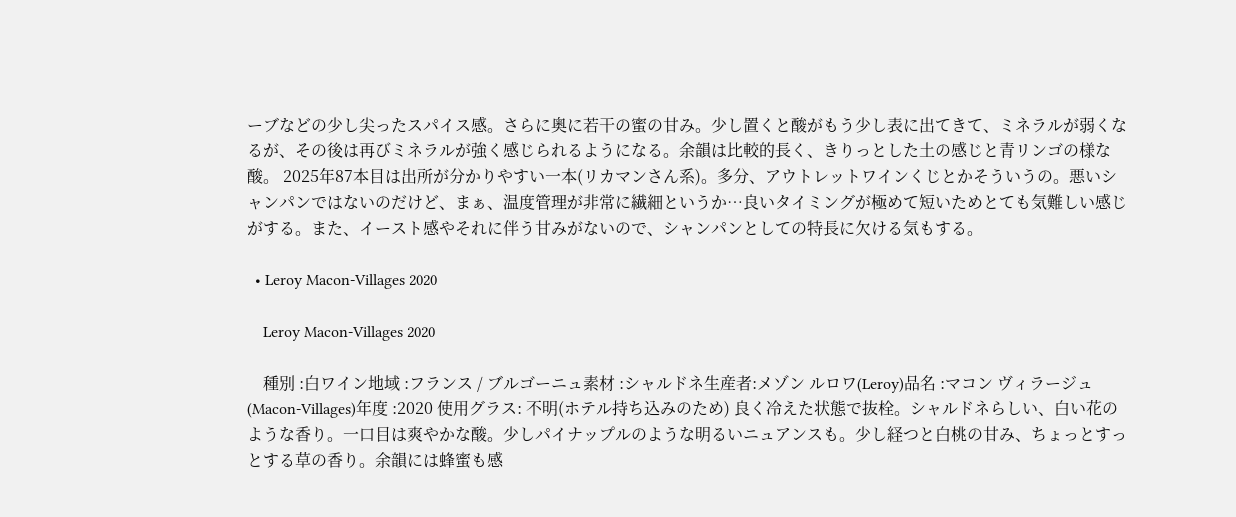ーブなどの少し尖ったスパイス感。さらに奥に若干の蜜の甘み。少し置くと酸がもう少し表に出てきて、ミネラルが弱くなるが、その後は再びミネラルが強く感じられるようになる。余韻は比較的長く、きりっとした土の感じと青リンゴの様な酸。 2025年87本目は出所が分かりやすい一本(リカマンさん系)。多分、アウトレットワインくじとかそういうの。悪いシャンパンではないのだけど、まぁ、温度管理が非常に繊細というか…良いタイミングが極めて短いためとても気難しい感じがする。また、イースト感やそれに伴う甘みがないので、シャンパンとしての特長に欠ける気もする。

  • Leroy Macon-Villages 2020

    Leroy Macon-Villages 2020

    種別 :白ワイン地域 :フランス / ブルゴーニュ素材 :シャルドネ生産者:メゾン ルロワ(Leroy)品名 :マコン ヴィラージュ(Macon-Villages)年度 :2020 使用グラス: 不明(ホテル持ち込みのため) 良く冷えた状態で抜栓。シャルドネらしい、白い花のような香り。一口目は爽やかな酸。少しパイナップルのような明るいニュアンスも。少し経つと白桃の甘み、ちょっとすっとする草の香り。余韻には蜂蜜も感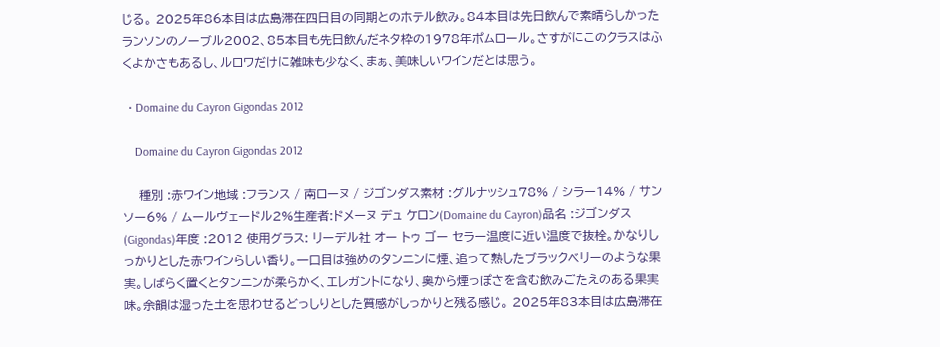じる。 2025年86本目は広島滞在四日目の同期とのホテル飲み。84本目は先日飲んで素晴らしかったランソンのノーブル2002、85本目も先日飲んだネタ枠の1978年ポムロール。さすがにこのクラスはふくよかさもあるし、ルロワだけに雑味も少なく、まぁ、美味しいワインだとは思う。

  • Domaine du Cayron Gigondas 2012

    Domaine du Cayron Gigondas 2012

    種別 :赤ワイン地域 :フランス / 南ローヌ / ジゴンダス素材 :グルナッシュ78% / シラー14% / サンソー6% / ムールヴェードル2%生産者:ドメーヌ デュ ケロン(Domaine du Cayron)品名 :ジゴンダス(Gigondas)年度 :2012 使用グラス: リーデル社 オー トゥ ゴー セラー温度に近い温度で抜栓。かなりしっかりとした赤ワインらしい香り。一口目は強めのタンニンに煙、追って熟したブラックベリーのような果実。しばらく置くとタンニンが柔らかく、エレガントになり、奥から煙っぽさを含む飲みごたえのある果実味。余韻は湿った土を思わせるどっしりとした質感がしっかりと残る感じ。 2025年83本目は広島滞在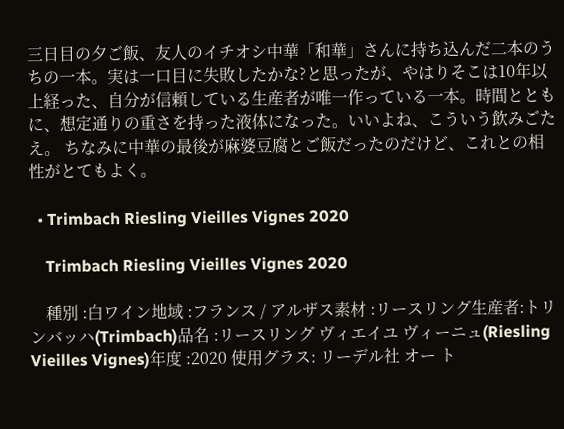三日目の夕ご飯、友人のイチオシ中華「和華」さんに持ち込んだ二本のうちの一本。実は一口目に失敗したかな?と思ったが、やはりそこは10年以上経った、自分が信頼している生産者が唯一作っている一本。時間とともに、想定通りの重さを持った液体になった。いいよね、こういう飲みごたえ。 ちなみに中華の最後が麻婆豆腐とご飯だったのだけど、これとの相性がとてもよく。

  • Trimbach Riesling Vieilles Vignes 2020

    Trimbach Riesling Vieilles Vignes 2020

    種別 :白ワイン地域 :フランス / アルザス素材 :リースリング生産者:トリンバッハ(Trimbach)品名 :リースリング ヴィエイユ ヴィーニュ(Riesling Vieilles Vignes)年度 :2020 使用グラス: リーデル社 オー ト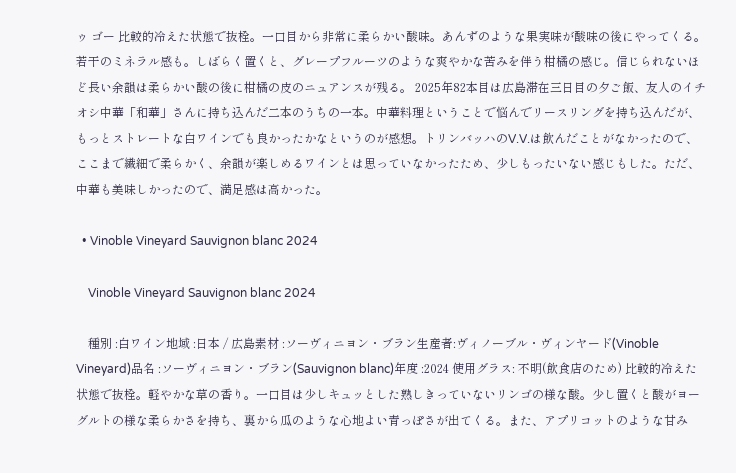ゥ ゴー 比較的冷えた状態で抜栓。一口目から非常に柔らかい酸味。あんずのような果実味が酸味の後にやってくる。若干のミネラル感も。しばらく置くと、グレープフルーツのような爽やかな苦みを伴う柑橘の感じ。信じられないほど長い余韻は柔らかい酸の後に柑橘の皮のニュアンスが残る。 2025年82本目は広島滞在三日目の夕ご飯、友人のイチオシ中華「和華」さんに持ち込んだ二本のうちの一本。中華料理ということで悩んでリースリングを持ち込んだが、もっとストレートな白ワインでも良かったかなというのが感想。トリンバッハのV.V.は飲んだことがなかったので、ここまで繊細で柔らかく、余韻が楽しめるワインとは思っていなかったため、少しもったいない感じもした。ただ、中華も美味しかったので、満足感は高かった。

  • Vinoble Vineyard Sauvignon blanc 2024

    Vinoble Vineyard Sauvignon blanc 2024

    種別 :白ワイン地域 :日本 / 広島素材 :ソーヴィニヨン・ブラン生産者:ヴィノーブル・ヴィンヤード(Vinoble Vineyard)品名 :ソーヴィニヨン・ブラン(Sauvignon blanc)年度 :2024 使用グラス: 不明(飲食店のため) 比較的冷えた状態で抜栓。軽やかな草の香り。一口目は少しキュッとした熟しきっていないリンゴの様な酸。少し置くと酸がヨーグルトの様な柔らかさを持ち、裏から瓜のような心地よい青っぽさが出てくる。また、アプリコットのような甘み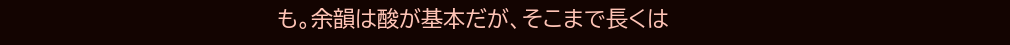も。余韻は酸が基本だが、そこまで長くは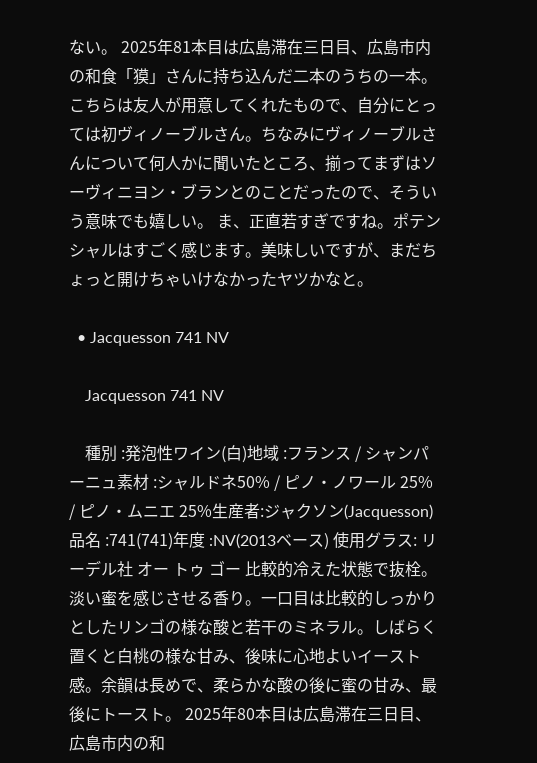ない。 2025年81本目は広島滞在三日目、広島市内の和食「獏」さんに持ち込んだ二本のうちの一本。こちらは友人が用意してくれたもので、自分にとっては初ヴィノーブルさん。ちなみにヴィノーブルさんについて何人かに聞いたところ、揃ってまずはソーヴィニヨン・ブランとのことだったので、そういう意味でも嬉しい。 ま、正直若すぎですね。ポテンシャルはすごく感じます。美味しいですが、まだちょっと開けちゃいけなかったヤツかなと。

  • Jacquesson 741 NV

    Jacquesson 741 NV

    種別 :発泡性ワイン(白)地域 :フランス / シャンパーニュ素材 :シャルドネ50% / ピノ・ノワール 25% / ピノ・ムニエ 25%生産者:ジャクソン(Jacquesson)品名 :741(741)年度 :NV(2013ベース) 使用グラス: リーデル社 オー トゥ ゴー 比較的冷えた状態で抜栓。淡い蜜を感じさせる香り。一口目は比較的しっかりとしたリンゴの様な酸と若干のミネラル。しばらく置くと白桃の様な甘み、後味に心地よいイースト感。余韻は長めで、柔らかな酸の後に蜜の甘み、最後にトースト。 2025年80本目は広島滞在三日目、広島市内の和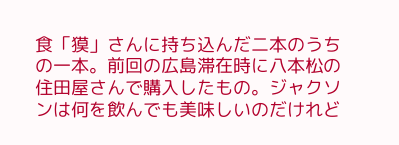食「獏」さんに持ち込んだ二本のうちの一本。前回の広島滞在時に八本松の住田屋さんで購入したもの。ジャクソンは何を飲んでも美味しいのだけれど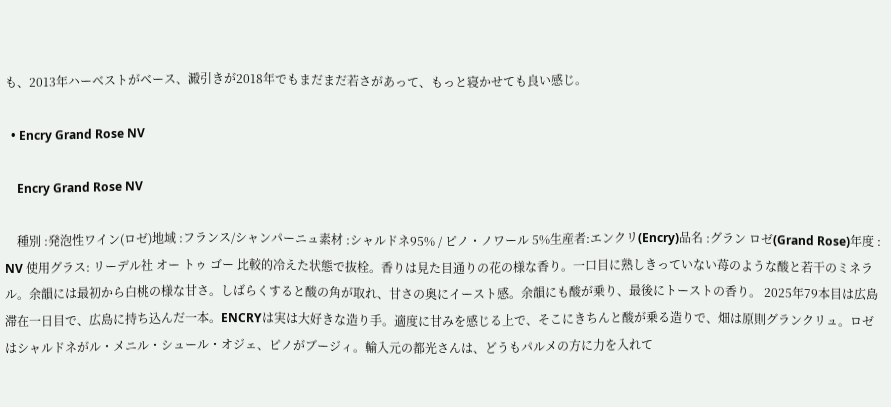も、2013年ハーベストがベース、澱引きが2018年でもまだまだ若さがあって、もっと寝かせても良い感じ。

  • Encry Grand Rose NV

    Encry Grand Rose NV

    種別 :発泡性ワイン(ロゼ)地域 :フランス/シャンパーニュ素材 :シャルドネ95% / ピノ・ノワール 5%生産者:エンクリ(Encry)品名 :グラン ロゼ(Grand Rose)年度 : NV 使用グラス: リーデル社 オー トゥ ゴー 比較的冷えた状態で抜栓。香りは見た目通りの花の様な香り。一口目に熟しきっていない苺のような酸と若干のミネラル。余韻には最初から白桃の様な甘さ。しばらくすると酸の角が取れ、甘さの奥にイースト感。余韻にも酸が乗り、最後にトーストの香り。 2025年79本目は広島滞在一日目で、広島に持ち込んだ一本。ENCRYは実は大好きな造り手。適度に甘みを感じる上で、そこにきちんと酸が乗る造りで、畑は原則グランクリュ。ロゼはシャルドネがル・メニル・シュール・オジェ、ピノがブージィ。輸入元の都光さんは、どうもパルメの方に力を入れて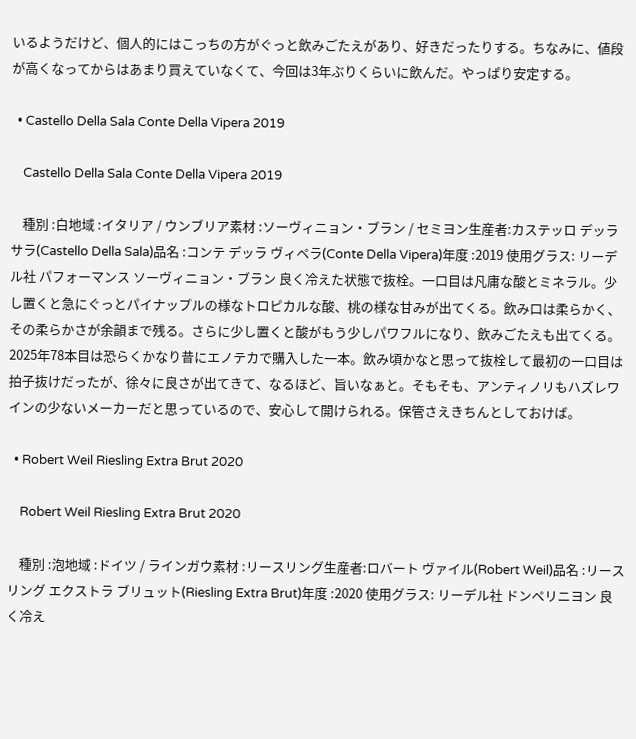いるようだけど、個人的にはこっちの方がぐっと飲みごたえがあり、好きだったりする。ちなみに、値段が高くなってからはあまり買えていなくて、今回は3年ぶりくらいに飲んだ。やっぱり安定する。

  • Castello Della Sala Conte Della Vipera 2019

    Castello Della Sala Conte Della Vipera 2019

    種別 :白地域 :イタリア / ウンブリア素材 :ソーヴィニョン・ブラン / セミヨン生産者:カステッロ デッラ サラ(Castello Della Sala)品名 :コンテ デッラ ヴィペラ(Conte Della Vipera)年度 :2019 使用グラス: リーデル社 パフォーマンス ソーヴィニョン・ブラン 良く冷えた状態で抜栓。一口目は凡庸な酸とミネラル。少し置くと急にぐっとパイナップルの様なトロピカルな酸、桃の様な甘みが出てくる。飲み口は柔らかく、その柔らかさが余韻まで残る。さらに少し置くと酸がもう少しパワフルになり、飲みごたえも出てくる。 2025年78本目は恐らくかなり昔にエノテカで購入した一本。飲み頃かなと思って抜栓して最初の一口目は拍子抜けだったが、徐々に良さが出てきて、なるほど、旨いなぁと。そもそも、アンティノリもハズレワインの少ないメーカーだと思っているので、安心して開けられる。保管さえきちんとしておけば。

  • Robert Weil Riesling Extra Brut 2020

    Robert Weil Riesling Extra Brut 2020

    種別 :泡地域 :ドイツ / ラインガウ素材 :リースリング生産者:ロバート ヴァイル(Robert Weil)品名 :リースリング エクストラ ブリュット(Riesling Extra Brut)年度 :2020 使用グラス: リーデル社 ドンペリニヨン 良く冷え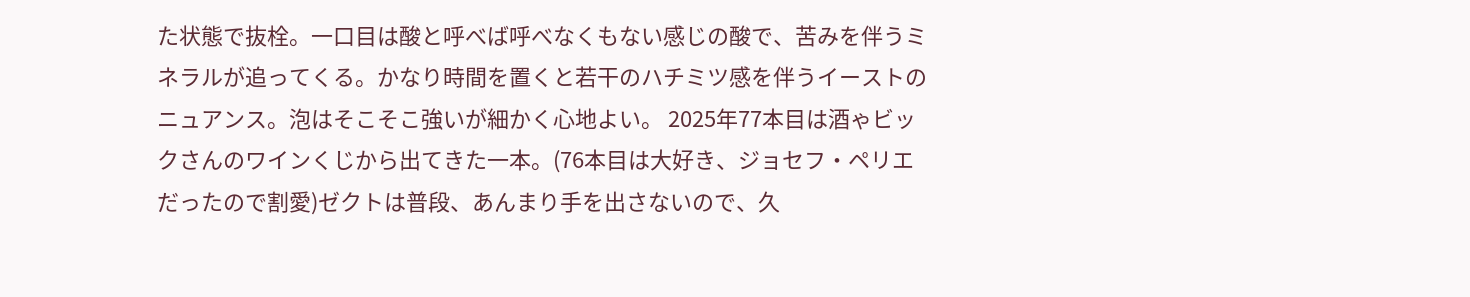た状態で抜栓。一口目は酸と呼べば呼べなくもない感じの酸で、苦みを伴うミネラルが追ってくる。かなり時間を置くと若干のハチミツ感を伴うイーストのニュアンス。泡はそこそこ強いが細かく心地よい。 2025年77本目は酒ゃビックさんのワインくじから出てきた一本。(76本目は大好き、ジョセフ・ペリエだったので割愛)ゼクトは普段、あんまり手を出さないので、久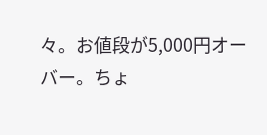々。お値段が5,000円オーバー。ちょ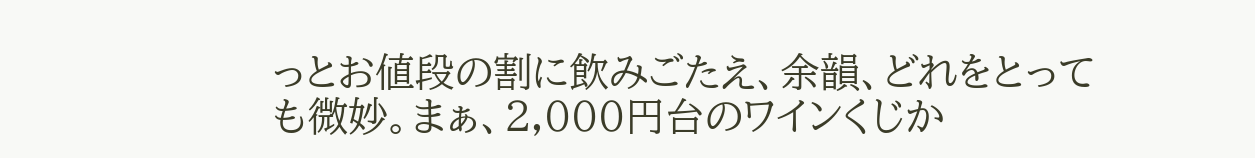っとお値段の割に飲みごたえ、余韻、どれをとっても微妙。まぁ、2,000円台のワインくじか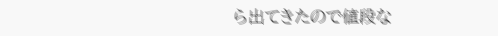ら出てきたので値段な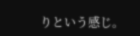りという感じ。